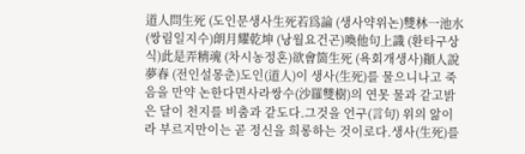道人問生死 (도인문생사生死若爲論 (생사약위논)雙林一池水 (쌍림일지수)朗月耀乾坤 (낭월요건곤)喚他句上識 (환타구상식)此是弄精魂 (차시농정혼)欲會箇生死 (욕회개생사)顚人說夢春 (전인설몽춘)도인(道人)이 생사(生死)를 물으니나고 죽음을 만약 논한다면사라쌍수(沙羅雙樹)의 연못 물과 같고밝은 달이 천지를 비춤과 같도다.그것을 언구(言句) 위의 앎이라 부르지만이는 곧 정신을 희롱하는 것이로다.생사(生死)를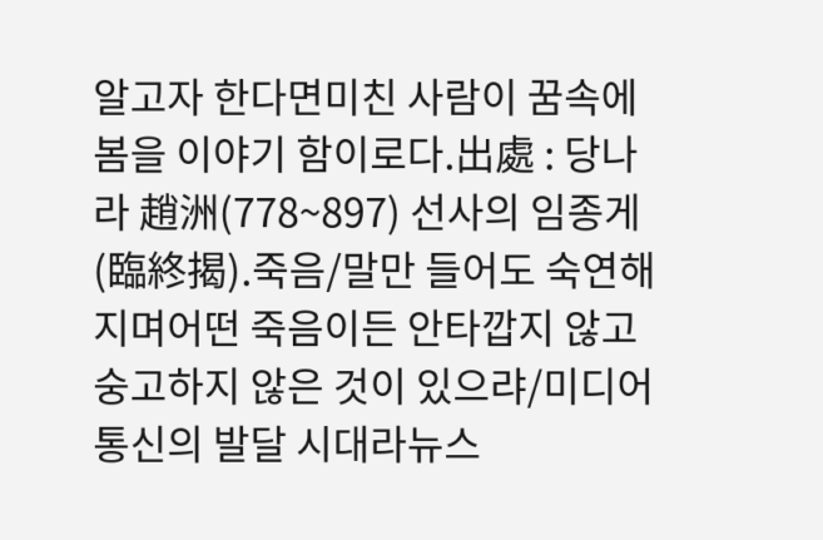알고자 한다면미친 사람이 꿈속에 봄을 이야기 함이로다.出處 : 당나라 趙洲(778~897) 선사의 임종게(臨終揭).죽음/말만 들어도 숙연해 지며어떤 죽음이든 안타깝지 않고숭고하지 않은 것이 있으랴/미디어 통신의 발달 시대라뉴스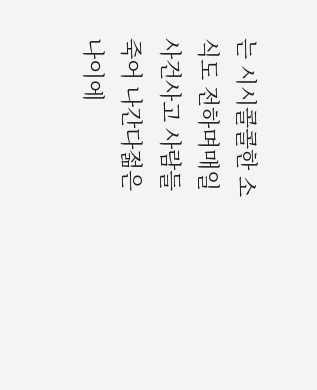는 시시콜콜한 소식도 전하며매일 사건사고 사람들 죽어 나간다젊은 나이에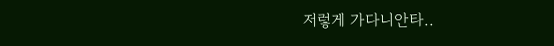저렇게 가다니안타..